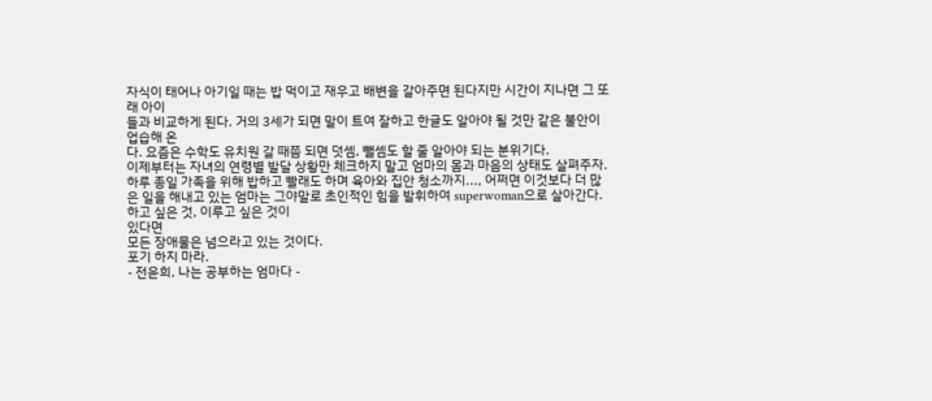자식이 태어나 아기일 때는 밥 먹이고 재우고 배변을 갈아주면 된다지만 시간이 지나면 그 또래 아이
들과 비교하게 된다. 거의 3세가 되면 말이 트여 잘하고 한글도 알아야 될 것만 같은 불안이 업습해 온
다. 요즘은 수학도 유치원 갈 때쯤 되면 덧셈, 뺄셈도 할 줄 알아야 되는 분위기다.
이제부터는 자녀의 연령별 발달 상황만 체크하지 말고 엄마의 몸과 마음의 상태도 살펴주자. 하루 종일 가족을 위해 밥하고 빨래도 하며 육아와 집안 청소까지..., 어쩌면 이것보다 더 많은 일을 해내고 있는 엄마는 그야말로 초인적인 힘을 발휘하여 superwoman으로 살아간다.
하고 싶은 것, 이루고 싶은 것이
있다면
모든 장애물은 넘으라고 있는 것이다.
포기 하지 마라.
- 전윤희, 나는 공부하는 엄마다 -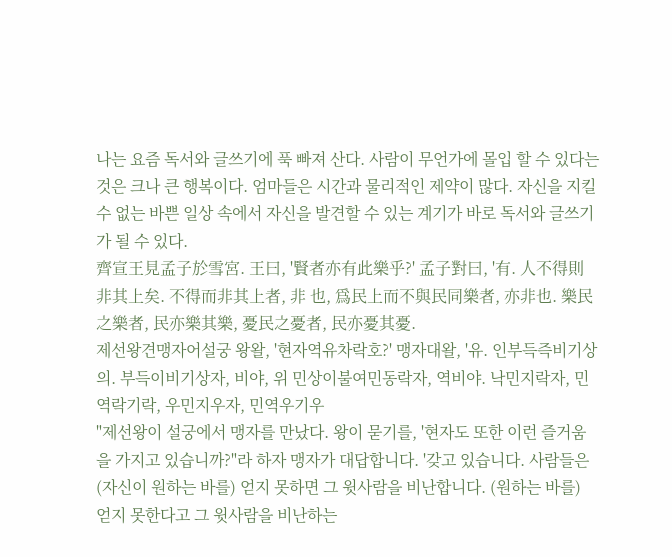나는 요즘 독서와 글쓰기에 푹 빠져 산다. 사람이 무언가에 몰입 할 수 있다는 것은 크나 큰 행복이다. 엄마들은 시간과 물리적인 제약이 많다. 자신을 지킬 수 없는 바쁜 일상 속에서 자신을 발견할 수 있는 계기가 바로 독서와 글쓰기가 될 수 있다.
齊宣王見孟子於雪宮. 王曰, '賢者亦有此樂乎?' 孟子對曰, '有. 人不得則非其上矣. 不得而非其上者, 非 也, 爲民上而不與民同樂者, 亦非也. 樂民之樂者, 民亦樂其樂, 憂民之憂者, 民亦憂其憂.
제선왕견맹자어설궁 왕왈, '현자역유차락호?' 맹자대왈, '유. 인부득즉비기상의. 부득이비기상자, 비야, 위 민상이불여민동락자, 역비야. 낙민지락자, 민역락기락, 우민지우자, 민역우기우
"제선왕이 설궁에서 맹자를 만났다. 왕이 묻기를, '현자도 또한 이런 즐거움을 가지고 있습니까?"라 하자 맹자가 대답합니다. '갖고 있습니다. 사람들은 (자신이 원하는 바를) 얻지 못하면 그 윗사람을 비난합니다. (원하는 바를) 얻지 못한다고 그 윗사람을 비난하는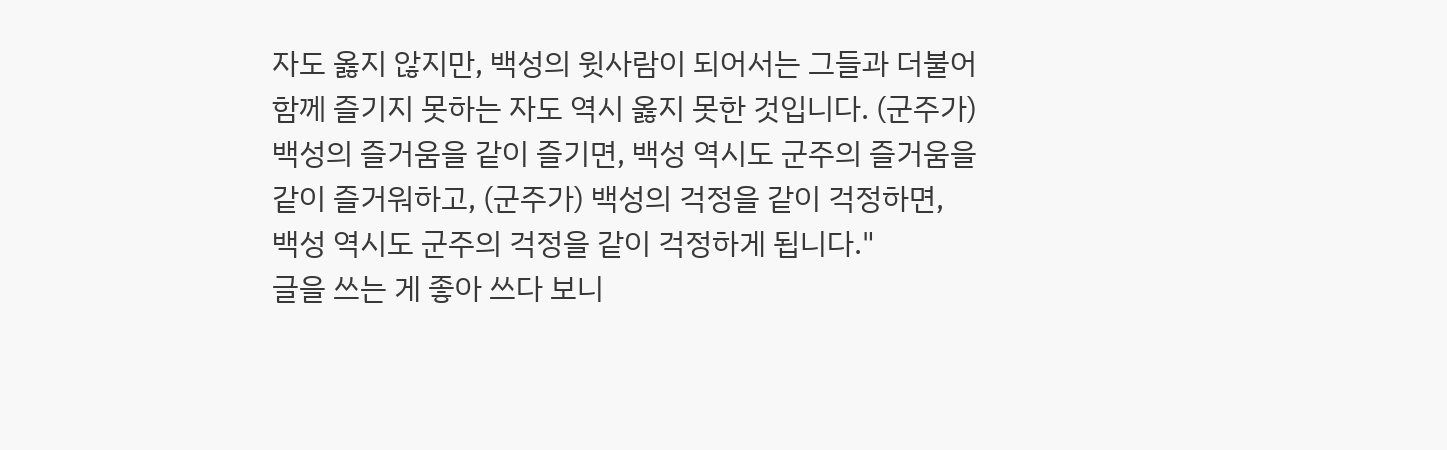자도 옳지 않지만, 백성의 윗사람이 되어서는 그들과 더불어 함께 즐기지 못하는 자도 역시 옳지 못한 것입니다. (군주가) 백성의 즐거움을 같이 즐기면, 백성 역시도 군주의 즐거움을 같이 즐거워하고, (군주가) 백성의 걱정을 같이 걱정하면, 백성 역시도 군주의 걱정을 같이 걱정하게 됩니다."
글을 쓰는 게 좋아 쓰다 보니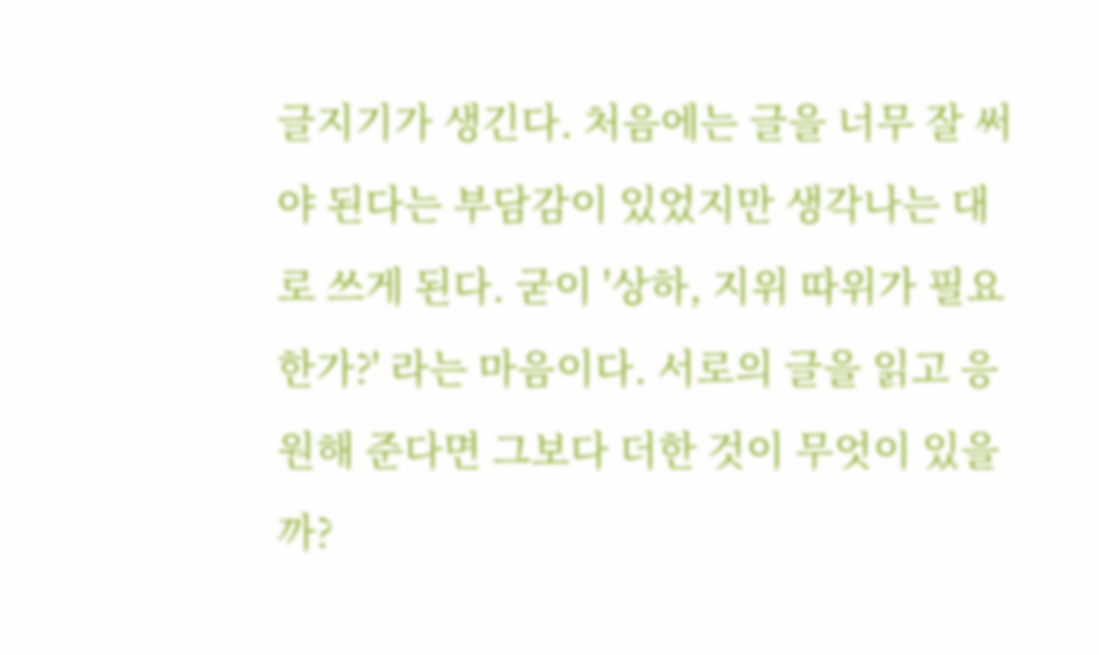글지기가 생긴다. 처음에는 글을 너무 잘 써야 된다는 부담감이 있었지만 생각나는 대로 쓰게 된다. 굳이 '상하, 지위 따위가 필요한가?' 라는 마음이다. 서로의 글을 읽고 응원해 준다면 그보다 더한 것이 무엇이 있을까?